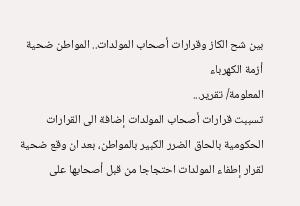بين شح الكاز وقرارات أصحاب المولدات.. المواطن ضحية أزمة الكهرباء
المعلومة/ تقرير...
تسببت قرارات أصحاب المولدات إضافة الى القرارات الحكومية بالحاق الضرر الكبير بالمواطن، بعد ان وقع ضحية لقرار إطفاء المولدات احتجاجا من قبل أصحابها على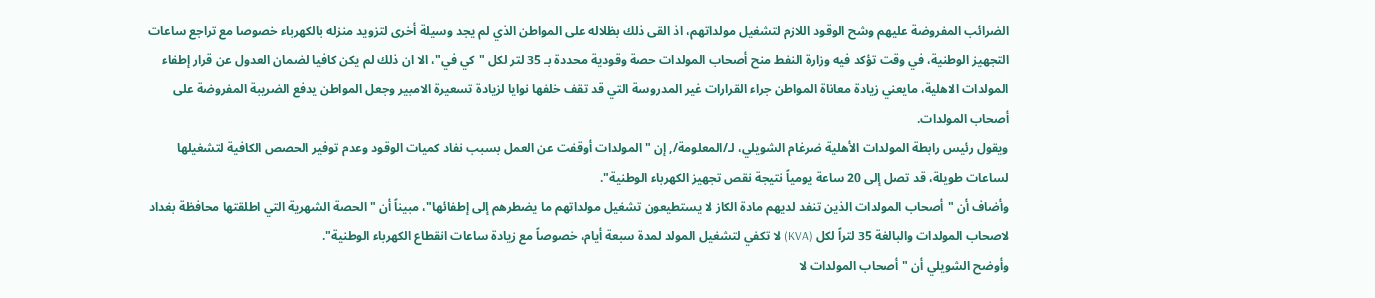الضرائب المفروضة عليهم وشح الوقود اللازم لتشغيل مولداتهم، اذ القى ذلك بظلاله على المواطن الذي لم يجد وسيلة أخرى لتزويد منزله بالكهرباء خصوصا مع تراجع ساعات التجهيز الوطنية، في وقت تؤكد فيه وزارة النفط منح أصحاب المولدات حصة وقودية محددة بـ 35 لتر لكل "كي في"، الا ان ذلك لم يكن كافيا لضمان العدول عن قرار إطفاء المولدات الاهلية، مايعني زيادة معاناة المواطن جراء القرارات غير المدروسة التي قد تقف خلفها نوايا لزيادة تسعيرة الامبير وجعل المواطن يدفع الضريبة المفروضة على أصحاب المولدات.
ويقول رئيس رابطة المولدات الأهلية ضرغام الشويلي، لـ/المعلومة/, إن "المولدات أوقفت عن العمل بسبب نفاد كميات الوقود وعدم توفير الحصص الكافية لتشغيلها لساعات طويلة، قد تصل إلى 20 ساعة يومياً نتيجة نقص تجهيز الكهرباء الوطنية".
وأضاف أن "أصحاب المولدات الذين تنفد لديهم مادة الكاز لا يستطيعون تشغيل مولداتهم ما يضطرهم إلى إطفائها"، مبيناً أن "الحصة الشهرية التي اطلقتها محافظة بغداد لاصحاب المولدات والبالغة 35 لتراً لكل (KVA) لا تكفي لتشغيل المولد لمدة سبعة أيام، خصوصاً مع زيادة ساعات انقطاع الكهرباء الوطنية".
وأوضح الشويلي أن "أصحاب المولدات لا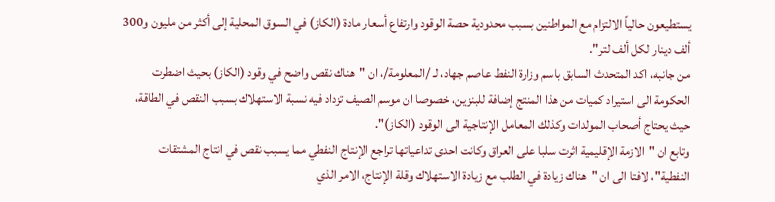يستطيعون حالياً الالتزام مع المواطنين بسبب محدودية حصة الوقود وارتفاع أسعار مادة (الكاز) في السوق المحلية إلى أكثر من مليون و300 ألف دينار لكل ألف لتر".
من جانبه، اكد المتحدث السابق باسم وزارة النفط عاصم جهاد، لـ /المعلومة/، ان "هناك نقص واضح في وقود (الكاز) بحيث اضطرت الحكومة الى استيراد كميات من هذا المنتج إضافة للبنزين، خصوصا ان موسم الصيف تزداد فيه نسبة الاستهلاك بسبب النقص في الطاقة، حيث يحتاج أصحاب المولدات وكذلك المعامل الإنتاجية الى الوقود (الكاز)".
وتابع ان "الازمة الإقليمية اثرت سلبا على العراق وكانت احدى تداعياتها تراجع الإنتاج النفطي مما يسبب نقص في انتاج المشتقات النفطية"، لافتا الى ان "هناك زيادة في الطلب مع زيادة الاستهلاك وقلة الإنتاج، الامر الذي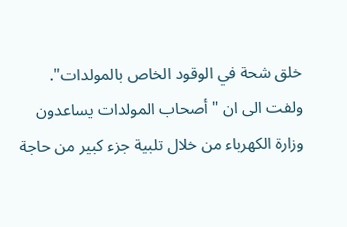خلق شحة في الوقود الخاص بالمولدات".
ولفت الى ان "أصحاب المولدات يساعدون وزارة الكهرباء من خلال تلبية جزء كبير من حاجة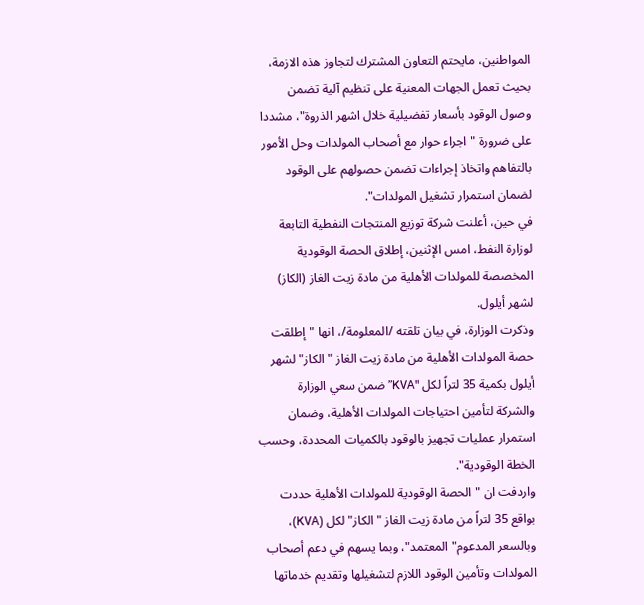المواطنين، مايحتم التعاون المشترك لتجاوز هذه الازمة، بحيث تعمل الجهات المعنية على تنظيم آلية تضمن وصول الوقود بأسعار تفضيلية خلال اشهر الذروة"، مشددا على ضرورة "اجراء حوار مع أصحاب المولدات وحل الأمور بالتفاهم واتخاذ إجراءات تضمن حصولهم على الوقود لضمان استمرار تشغيل المولدات".
في حين، أعلنت شركة توزيع المنتجات النفطية التابعة لوزارة النفط، امس الإثنين، إطلاق الحصة الوقودية المخصصة للمولدات الأهلية من مادة زيت الغاز (الكاز) لشهر أيلول.
وذكرت الوزارة، في بيان تلقته /المعلومة/، انها "إطلقت حصة المولدات الأهلية من مادة زيت الغاز "الكاز" لشهر أيلول بكمية 35 لتراً لكل "KVA” ضمن سعي الوزارة والشركة لتأمين احتياجات المولدات الأهلية، وضمان استمرار عمليات تجهيز بالوقود بالكميات المحددة، وحسب الخطة الوقودية".
واردفت ان "الحصة الوقودية للمولدات الأهلية حددت بواقع 35 لتراً من مادة زيت الغاز "الكاز" لكل (KVA)، وبالسعر المدعوم"المعتمد"، وبما يسهم في دعم أصحاب المولدات وتأمين الوقود اللازم لتشغيلها وتقديم خدماتها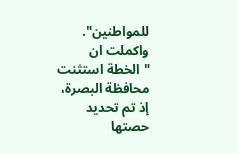للمواطنين".
واكملت ان "الخطة استثنت محافظة البصرة، إذ تم تحديد حصتها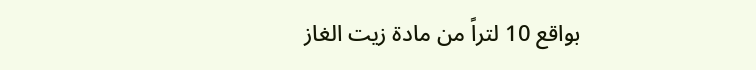بواقع 10 لتراً من مادة زيت الغاز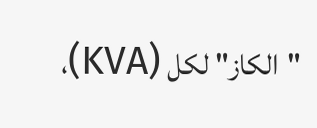"الكاز" لكل (KVA)،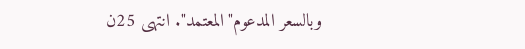وبالسعر المدعوم"المعتمد". انتهى 25ن